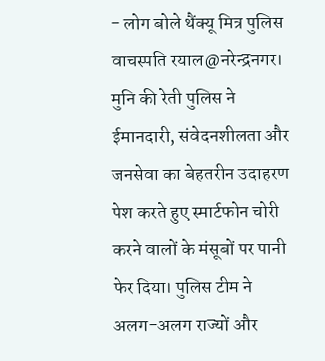- लोग बोले थैंक्यू मित्र पुलिस
वाचस्पति रयाल@नरेन्द्रनगर।
मुनि की रेती पुलिस ने ईमानदारी, संवेदनशीलता और जनसेवा का बेहतरीन उदाहरण पेश करते हुए स्मार्टफोन चोरी करने वालों के मंसूबों पर पानी फेर दिया। पुलिस टीम ने अलग-अलग राज्यों और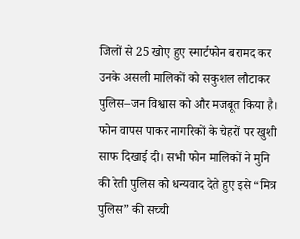जिलों से 25 खोए हुए स्मार्टफोन बरामद कर उनके असली मालिकों को सकुशल लौटाकर पुलिस–जन विश्वास को और मजबूत किया है।
फोन वापस पाकर नागरिकों के चेहरों पर खुशी साफ दिखाई दी। सभी फोन मालिकों ने मुनि की रेती पुलिस को धन्यवाद देते हुए इसे “मित्र पुलिस” की सच्ची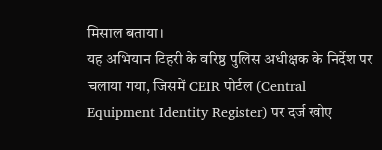मिसाल बताया।
यह अभियान टिहरी के वरिष्ठ पुलिस अधीक्षक के निर्देश पर चलाया गया, जिसमें CEIR पोर्टल (Central Equipment Identity Register) पर दर्ज खोए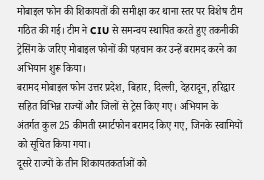मोबाइल फोन की शिकायतों की समीक्षा कर थाना स्तर पर विशेष टीम गठित की गई। टीम ने CIU से समन्वय स्थापित करते हुए तकनीकी ट्रेसिंग के जरिए मोबाइल फोनों की पहचान कर उन्हें बरामद करने का अभियान शुरू किया।
बरामद मोबाइल फोन उत्तर प्रदेश, बिहार, दिल्ली, देहरादून, हरिद्वार सहित विभिन्न राज्यों और जिलों से ट्रेस किए गए। अभियान के अंतर्गत कुल 25 कीमती स्मार्टफोन बरामद किए गए, जिनके स्वामियों को सूचित किया गया।
दूसरे राज्यों के तीन शिकायतकर्ताओं को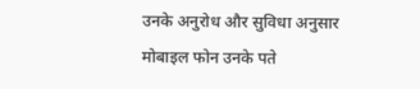उनके अनुरोध और सुविधा अनुसार मोबाइल फोन उनके पते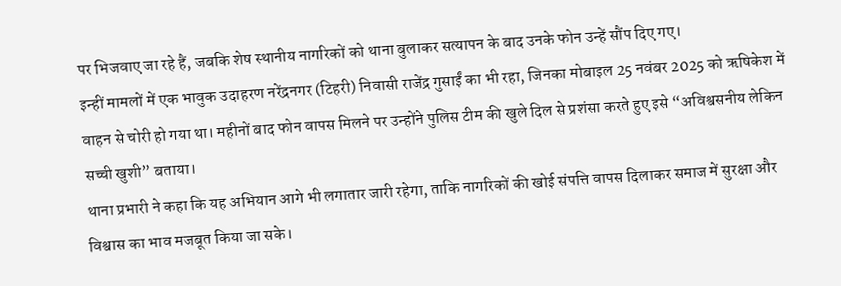पर भिजवाए जा रहे हैं, जबकि शेष स्थानीय नागरिकों को थाना बुलाकर सत्यापन के बाद उनके फोन उन्हें सौंप दिए गए।
इन्हीं मामलों में एक भावुक उदाहरण नरेंद्रनगर (टिहरी) निवासी राजेंद्र गुसाईं का भी रहा, जिनका मोबाइल 25 नवंबर 2025 को ऋषिकेश में वाहन से चोरी हो गया था। महीनों बाद फोन वापस मिलने पर उन्होंने पुलिस टीम की खुले दिल से प्रशंसा करते हुए इसे “अविश्वसनीय लेकिन सच्ची खुशी” बताया।
थाना प्रभारी ने कहा कि यह अभियान आगे भी लगातार जारी रहेगा, ताकि नागरिकों की खोई संपत्ति वापस दिलाकर समाज में सुरक्षा और विश्वास का भाव मजबूत किया जा सके।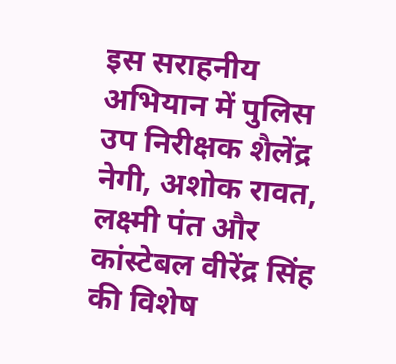इस सराहनीय अभियान में पुलिस उप निरीक्षक शैलेंद्र नेगी, अशोक रावत, लक्ष्मी पंत और कांस्टेबल वीरेंद्र सिंह की विशेष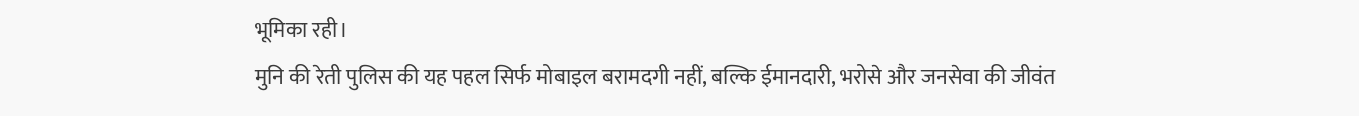भूमिका रही।
मुनि की रेती पुलिस की यह पहल सिर्फ मोबाइल बरामदगी नहीं, बल्कि ईमानदारी, भरोसे और जनसेवा की जीवंत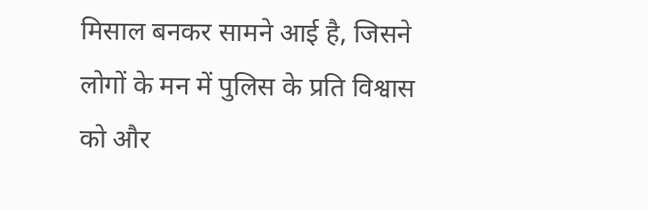मिसाल बनकर सामने आई है, जिसने लोगों के मन में पुलिस के प्रति विश्वास को और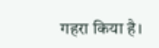गहरा किया है।